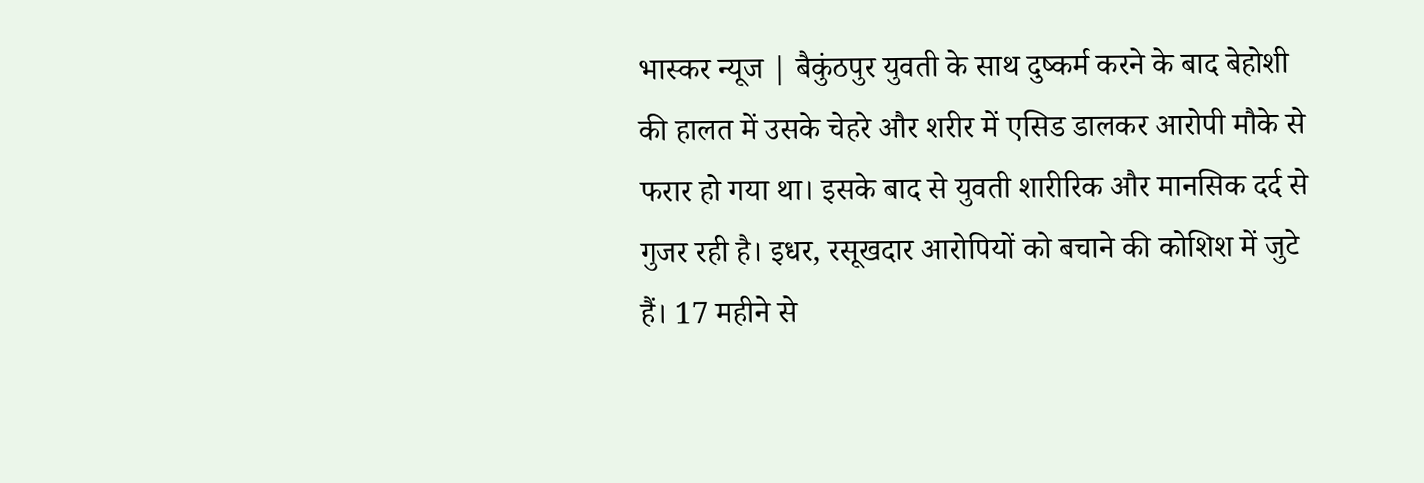भास्कर न्यूज | बैकुंठपुर युवती के साथ दुष्कर्म करने के बाद बेहोशी की हालत में उसके चेहरे और शरीर में एसिड डालकर आरोपी मौके से फरार हो गया था। इसके बाद से युवती शारीरिक और मानसिक दर्द से गुजर रही है। इधर, रसूखदार आरोपियों को बचाने की कोशिश में जुटे हैं। 17 महीने से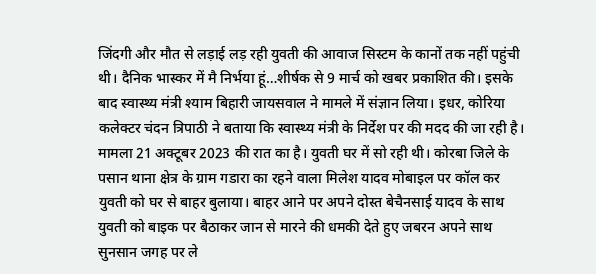जिंदगी और मौत से लड़ाई लड़ रही युवती की आवाज सिस्टम के कानों तक नहीं पहुंची थी। दैनिक भास्कर में मै निर्भया हूं…शीर्षक से 9 मार्च को खबर प्रकाशित की। इसके बाद स्वास्थ्य मंत्री श्याम बिहारी जायसवाल ने मामले में संज्ञान लिया। इधर, कोरिया कलेक्टर चंदन त्रिपाठी ने बताया कि स्वास्थ्य मंत्री के निर्देश पर की मदद की जा रही है। मामला 21 अक्टूबर 2023 की रात का है। युवती घर में सो रही थी। कोरबा जिले के पसान थाना क्षेत्र के ग्राम गडारा का रहने वाला मिलेश यादव मोबाइल पर कॉल कर युवती को घर से बाहर बुलाया। बाहर आने पर अपने दोस्त बेचैनसाई यादव के साथ युवती को बाइक पर बैठाकर जान से मारने की धमकी देते हुए जबरन अपने साथ सुनसान जगह पर ले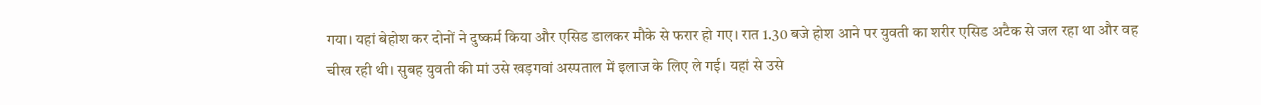गया। यहां बेहोश कर दोनों ने दुष्कर्म किया और एसिड डालकर मौके से फरार हो गए। रात 1.30 बजे होश आने पर युवती का शरीर एसिड अटैक से जल रहा था और वह चीख रही थी। सुबह युवती की मां उसे खड़गवां अस्पताल में इलाज के लिए ले गई। यहां से उसे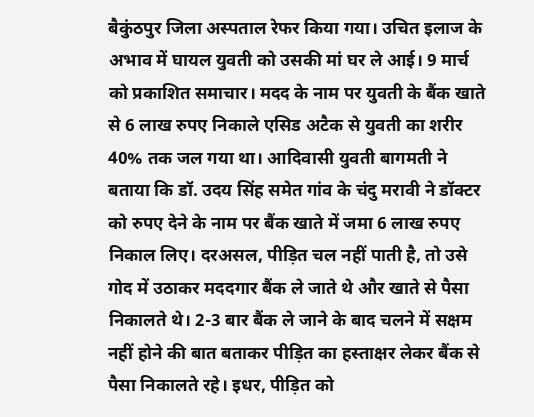बैकुंठपुर जिला अस्पताल रेफर किया गया। उचित इलाज के अभाव में घायल युवती को उसकी मां घर ले आई। 9 मार्च को प्रकाशित समाचार। मदद के नाम पर युवती के बैंक खाते से 6 लाख रुपए निकाले एसिड अटैक से युवती का शरीर 40% तक जल गया था। आदिवासी युवती बागमती ने बताया कि डॉ. उदय सिंह समेत गांव के चंदु मरावी ने डॉक्टर को रुपए देने के नाम पर बैंक खाते में जमा 6 लाख रुपए निकाल लिए। दरअसल, पीड़ित चल नहीं पाती है, तो उसे गोद में उठाकर मददगार बैंक ले जाते थे और खाते से पैसा निकालते थे। 2-3 बार बैंक ले जाने के बाद चलने में सक्षम नहीं होने की बात बताकर पीड़ित का हस्ताक्षर लेकर बैंक से पैसा निकालते रहे। इधर, पीड़ित को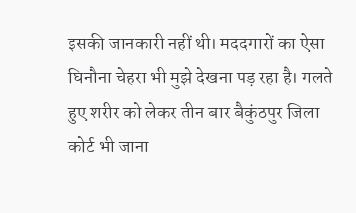इसकी जानकारी नहीं थी। मददगारों का ऐसा घिनौना चेहरा भी मुझे देखना पड़ रहा है। गलते हुए शरीर को लेकर तीन बार बैकुंठपुर जिला कोर्ट भी जाना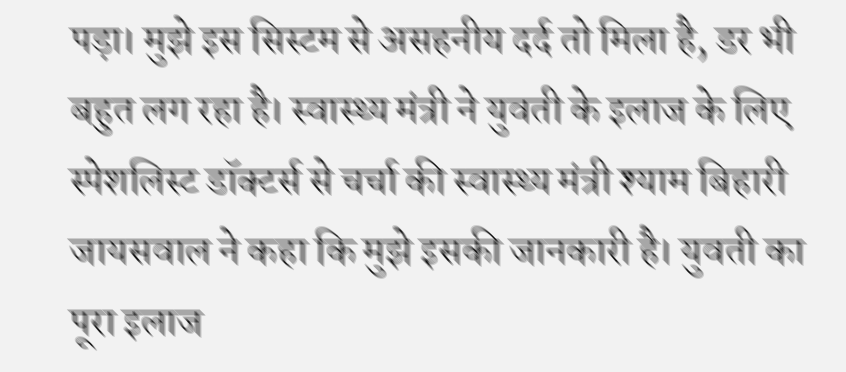पड़ा। मुझे इस सिस्टम से असहनीय दर्द तो मिला है, डर भी बहुत लग रहा है। स्वास्थ्य मंत्री ने युवती के इलाज के लिए स्पेशलिस्ट डॉक्टर्स से चर्चा की स्वास्थ्य मंत्री श्याम बिहारी जायसवाल ने कहा कि मुझे इसकी जानकारी है। युवती का पूरा इलाज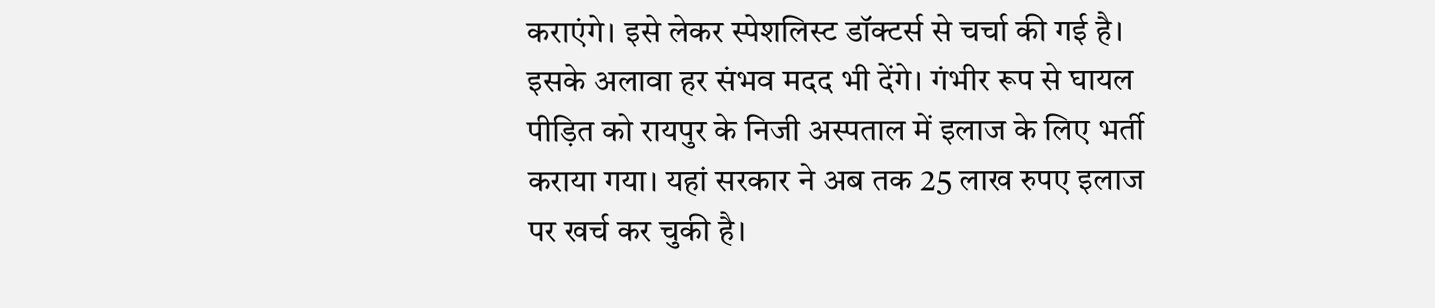कराएंगे। इसे लेकर स्पेशलिस्ट डॉक्टर्स से चर्चा की गई है। इसके अलावा हर संभव मदद भी देंगे। गंभीर रूप से घायल पीड़ित को रायपुर के निजी अस्पताल में इलाज के लिए भर्ती कराया गया। यहां सरकार ने अब तक 25 लाख रुपए इलाज पर खर्च कर चुकी है।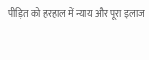पीड़ित को हरहाल में न्याय और पूरा इलाज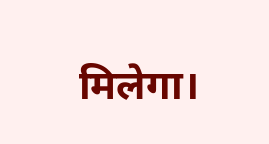मिलेगा।